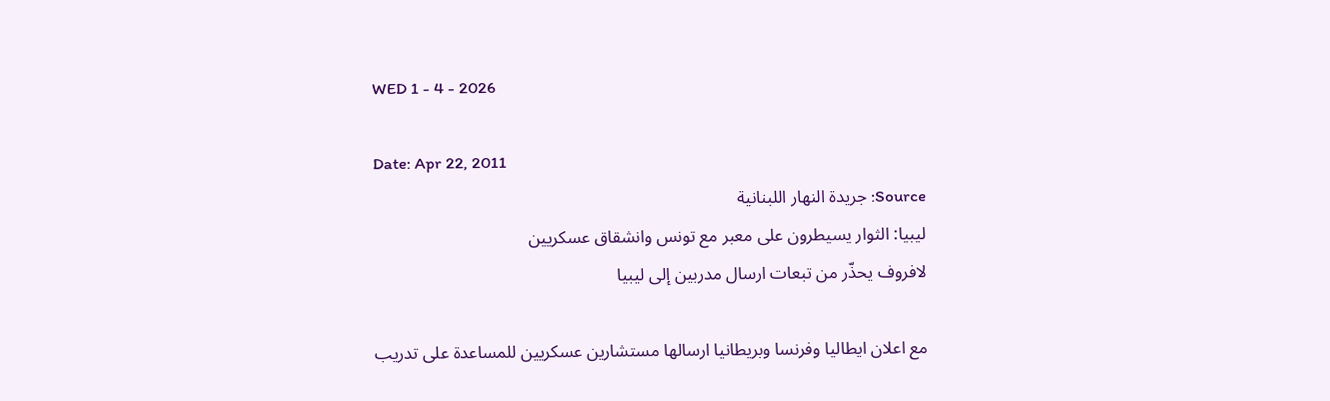WED 1 - 4 - 2026

Date: Apr 22, 2011
Source: جريدة النهار اللبنانية
ليبيا: الثوار يسيطرون على معبر مع تونس وانشقاق عسكريين
لافروف يحذّر من تبعات ارسال مدربين إلى ليبيا

مع اعلان ايطاليا وفرنسا وبريطانيا ارسالها مستشارين عسكريين للمساعدة على تدريب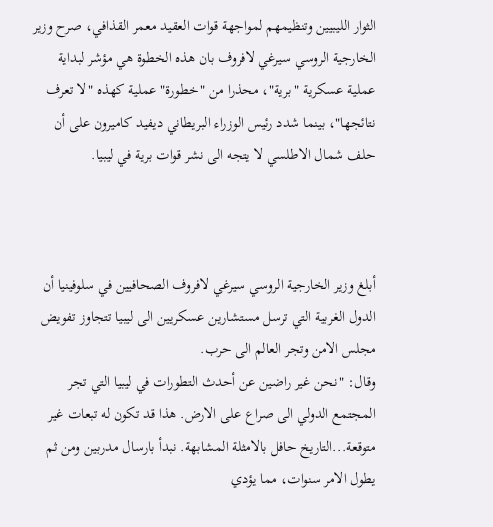الثوار الليبيين وتنظيمهم لمواجهة قوات العقيد معمر القذافي، صرح وزير الخارجية الروسي سيرغي لافروف بان هذه الخطوة هي مؤشر لبداية عملية عسكرية "برية"، محذرا من "خطورة" عملية كهذه "لا تعرف نتائجها"، بينما شدد رئيس الوزراء البريطاني ديفيد كاميرون على أن حلف شمال الاطلسي لا يتجه الى نشر قوات برية في ليبيا.



أبلغ وزير الخارجية الروسي سيرغي لافروف الصحافيين في سلوفينيا أن الدول الغربية التي ترسل مستشارين عسكريين الى ليبيا تتجاوز تفويض مجلس الامن وتجر العالم الى حرب.
وقال: "نحن غير راضين عن أحدث التطورات في ليبيا التي تجر المجتمع الدولي الى صراع على الارض. هذا قد تكون له تبعات غير متوقعة...التاريخ حافل بالامثلة المشابهة. نبدأ بارسال مدربين ومن ثم يطول الامر سنوات، مما يؤدي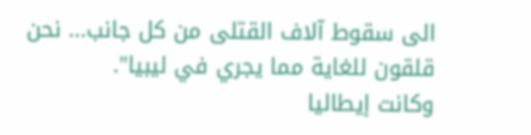الى سقوط آلاف القتلى من كل جانب... نحن قلقون للغاية مما يجري في ليبيا".
وكانت إيطاليا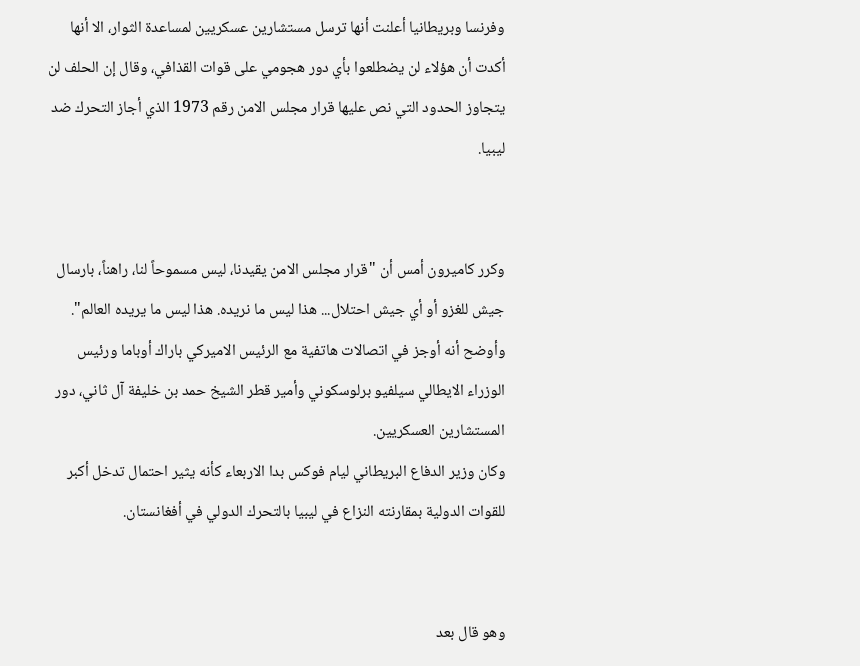وفرنسا وبريطانيا أعلنت أنها ترسل مستشارين عسكريين لمساعدة الثوار، الا أنها أكدت أن هؤلاء لن يضطلعوا بأي دور هجومي على قوات القذافي، وقال إن الحلف لن يتجاوز الحدود التي نص عليها قرار مجلس الامن رقم 1973 الذي أجاز التحرك ضد ليبيا.


وكرر كاميرون أمس أن "قرار مجلس الامن يقيدنا، ليس مسموحاً لنا، راهناً، بارسال جيش للغزو أو أي جيش احتلال... هذا ليس ما نريده. هذا ليس ما يريده العالم". وأوضح أنه أوجز في اتصالات هاتفية مع الرئيس الاميركي باراك أوباما ورئيس الوزراء الايطالي سيلفيو برلوسكوني وأمير قطر الشيخ حمد بن خليفة آل ثاني، دور المستشارين العسكريين.
وكان وزير الدفاع البريطاني ليام فوكس بدا الاربعاء كأنه يثير احتمال تدخل أكبر للقوات الدولية بمقارنته النزاع في ليبيا بالتحرك الدولي في أفغانستان.


وهو قال بعد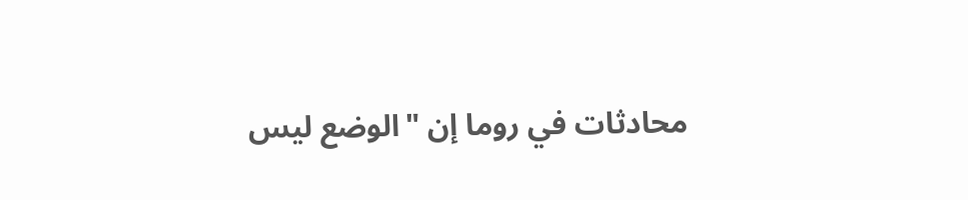محادثات في روما إن "الوضع ليس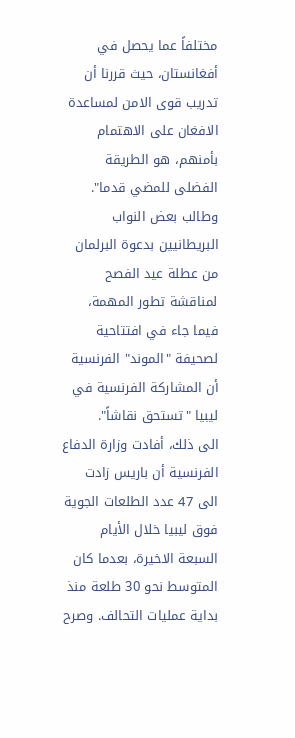مختلفاً عما يحصل في أفغانستان، حيث قررنا أن تدريب قوى الامن لمساعدة الافغان على الاهتمام بأمنهم، هو الطريقة الفضلى للمضي قدما".
وطالب بعض النواب البريطانيين بدعوة البرلمان من عطلة عيد الفصح لمناقشة تطور المهمة، فيما جاء في افتتاحية لصحيفة "الموند" الفرنسية أن المشاركة الفرنسية في ليبيا "تستحق نقاشاً".
الى ذلك، أفادت وزارة الدفاع الفرنسية أن باريس زادت الى 47 عدد الطلعات الجوية فوق ليبيا خلال الأيام السبعة الاخيرة، بعدما كان المتوسط نحو 30 طلعة منذ بداية عمليات التحالف. وصرح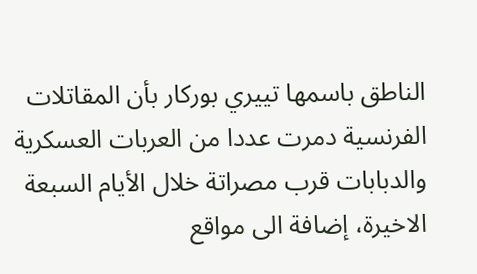الناطق باسمها تييري بوركار بأن المقاتلات الفرنسية دمرت عددا من العربات العسكرية والدبابات قرب مصراتة خلال الأيام السبعة الاخيرة، إضافة الى مواقع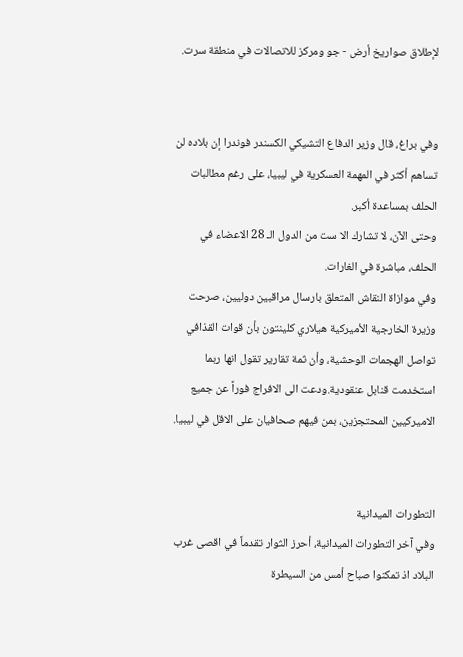لإطلاق صواريخ أرض - جو ومركز للاتصالات في منطقة سرت.


وفي براغ، قال وزير الدفاع التشيكي الكسندر فوندرا إن بلاده لن تساهم أكثر في المهمة العسكرية في ليبيا، على رغم مطالبات الحلف بمساعدة أكبر.
وحتى الآن، لا تشارك الا ست من الدول الـ 28 الاعضاء في الحلف، مباشرة في الغارات.
وفي موازاة النقاش المتعلق بارسال مراقبين دوليين، صرحت وزيرة الخارجية الأميركية هيلاري كلينتون بأن قوات القذافي تواصل الهجمات الوحشية، وأن ثمة تقارير تقول انها ربما استخدمت قنابل عنقودية.ودعت الى الافراج فوراً عن جميع الاميركيين المحتجزين، بمن فيهم صحافيان على الاقل في ليبيا.


التطورات الميدانية
وفي آخر التطورات الميدانية، أحرز الثوار تقدماً في اقصى غرب البلاد اذ تمكنوا صباح أمس من السيطرة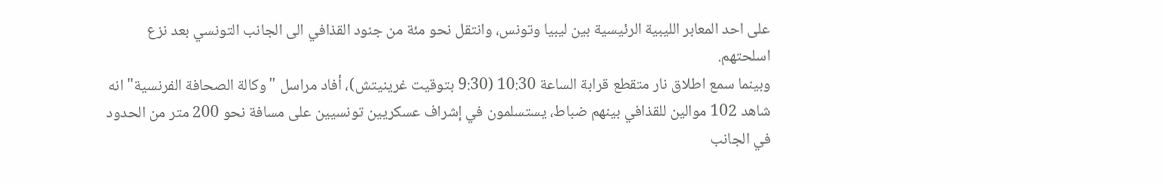على احد المعابر الليبية الرئيسية بين ليبيا وتونس، وانتقل نحو مئة من جنود القذافي الى الجانب التونسي بعد نزع اسلحتهم.
وبينما سمع اطلاق نار متقطع قرابة الساعة 10:30 (9:30 بتوقيت غرينيتش)، أفاد مراسل "وكالة الصحافة الفرنسية" انه شاهد 102 موالين للقذافي بينهم ضباط، يستسلمون في إشراف عسكريين تونسيين على مسافة نحو 200 متر من الحدود في الجانب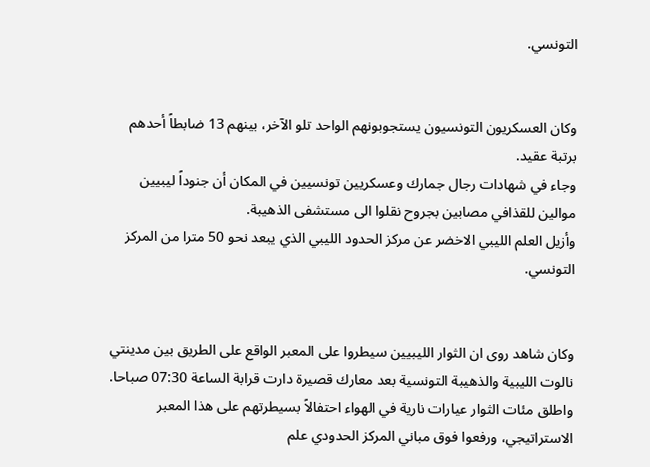التونسي.


وكان العسكريون التونسيون يستجوبونهم الواحد تلو الآخر، بينهم 13 ضابطاً أحدهم برتبة عقيد.
وجاء في شهادات رجال جمارك وعسكريين تونسيين في المكان أن جنوداً ليبيين موالين للقذافي مصابين بجروح نقلوا الى مستشفى الذهيبة.
وأزيل العلم الليبي الاخضر عن مركز الحدود الليبي الذي يبعد نحو 50 مترا من المركز التونسي.


وكان شاهد روى ان الثوار الليبيين سيطروا على المعبر الواقع على الطريق بين مدينتي نالوت الليبية والذهيبة التونسية بعد معارك قصيرة دارت قرابة الساعة 07:30 صباحا.
واطلق مئات الثوار عيارات نارية في الهواء احتفالاً بسيطرتهم على هذا المعبر الاستراتيجي، ورفعوا فوق مباني المركز الحدودي علم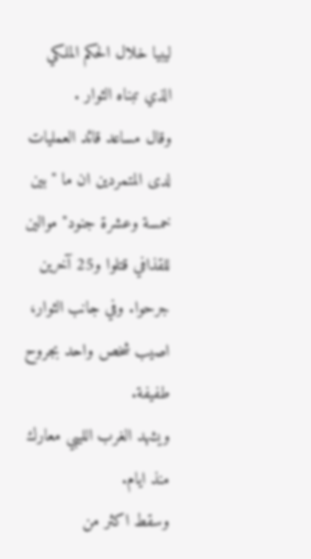ليبيا خلال الحكم الملكي الذي تبناه الثوار .
وقال مساعد قائد العمليات لدى المتمردين ان ما "بين خمسة وعشرة جنود" موالين للقذافي قتلوا و25 آخرين جرحوا. وفي جانب الثوار، اصيب شخص واحد بجروح طفيفة.
ويشهد الغرب الليبي معارك منذ ايام.
وسقط اكثر من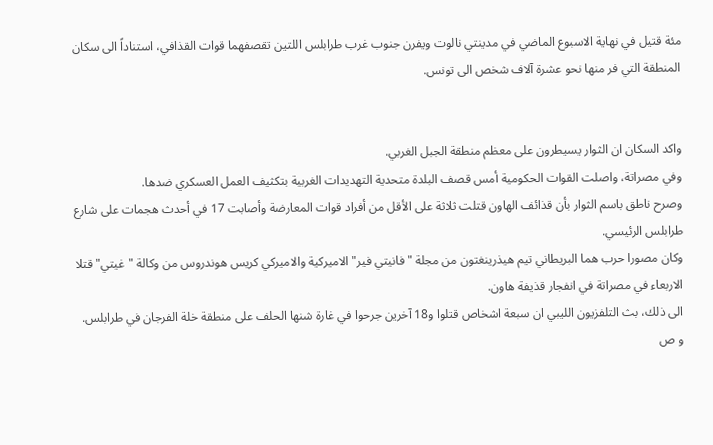مئة قتيل في نهاية الاسبوع الماضي في مدينتي نالوت ويفرن جنوب غرب طرابلس اللتين تقصفهما قوات القذافي، استناداً الى سكان المنطقة التي فر منها نحو عشرة آلاف شخص الى تونس.


واكد السكان ان الثوار يسيطرون على معظم منطقة الجبل الغربي.
وفي مصراتة، واصلت القوات الحكومية أمس قصف البلدة متحدية التهديدات الغربية بتكثيف العمل العسكري ضدها.
وصرح ناطق باسم الثوار بأن قذائف الهاون قتلت ثلاثة على الأقل من أفراد قوات المعارضة وأصابت 17 في أحدث هجمات على شارع طرابلس الرئيسي.
وكان مصورا حرب هما البريطاني تيم هيذرينغتون من مجلة "فانيتي فير" الاميركية والاميركي كريس هوندروس من وكالة "غيتي" قتلا الاربعاء في مصراتة في انفجار قذيفة هاون.
الى ذلك، بث التلفزيون الليبي ان سبعة اشخاص قتلوا و18 آخرين جرحوا في غارة شنها الحلف على منطقة خلة الفرجان في طرابلس.
و ص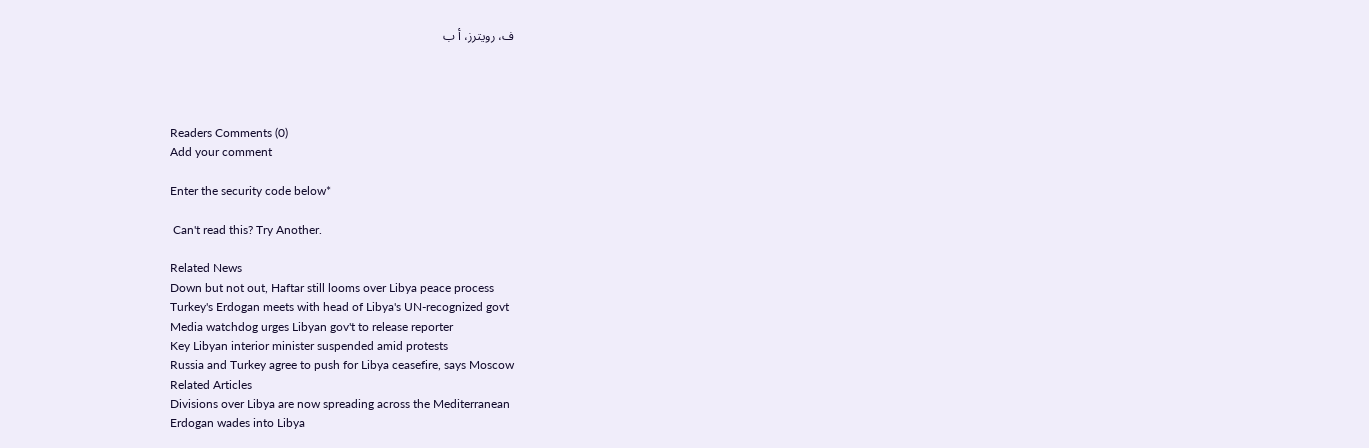ف، رويترز، أ ب




Readers Comments (0)
Add your comment

Enter the security code below*

 Can't read this? Try Another.

Related News
Down but not out, Haftar still looms over Libya peace process
Turkey's Erdogan meets with head of Libya's UN-recognized govt
Media watchdog urges Libyan gov't to release reporter
Key Libyan interior minister suspended amid protests
Russia and Turkey agree to push for Libya ceasefire, says Moscow
Related Articles
Divisions over Libya are now spreading across the Mediterranean
Erdogan wades into Libya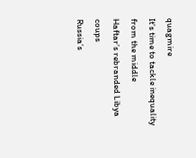quagmire
It’s time to tackle inequality from the middle
Haftar’s rebranded Libya coups
Russia’s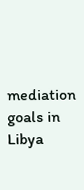mediation goals in Libya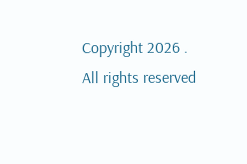Copyright 2026 . All rights reserved